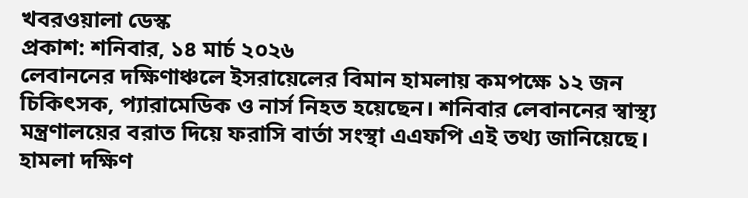খবরওয়ালা ডেস্ক
প্রকাশ: শনিবার, ১৪ মার্চ ২০২৬
লেবাননের দক্ষিণাঞ্চলে ইসরায়েলের বিমান হামলায় কমপক্ষে ১২ জন চিকিৎসক, প্যারামেডিক ও নার্স নিহত হয়েছেন। শনিবার লেবাননের স্বাস্থ্য মন্ত্রণালয়ের বরাত দিয়ে ফরাসি বার্তা সংস্থা এএফপি এই তথ্য জানিয়েছে।
হামলা দক্ষিণ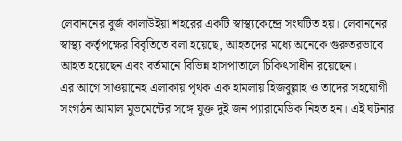লেবাননের বুর্জ কালাউইয়া শহরের একটি স্বাস্থ্যকেন্দ্রে সংঘটিত হয়। লেবাননের স্বাস্থ্য কর্তৃপক্ষের বিবৃতিতে বলা হয়েছে, আহতদের মধ্যে অনেকে গুরুতরভাবে আহত হয়েছেন এবং বর্তমানে বিভিন্ন হাসপাতালে চিকিৎসাধীন রয়েছেন।
এর আগে সাওয়ানেহ এলাকায় পৃথক এক হামলায় হিজবুল্লাহ ও তাদের সহযোগী সংগঠন আমাল মুভমেন্টের সঙ্গে যুক্ত দুই জন প্যারামেডিক নিহত হন। এই ঘটনার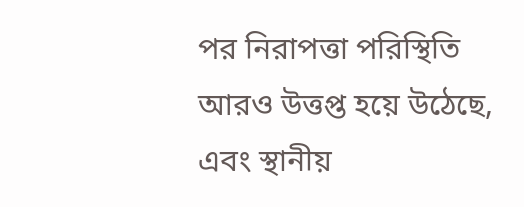পর নিরাপত্তা পরিস্থিতি আরও উত্তপ্ত হয়ে উঠেছে, এবং স্থানীয়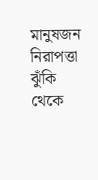মানুষজন নিরাপত্তা ঝুঁকি থেকে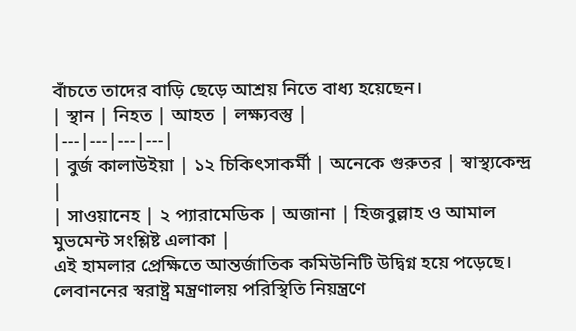বাঁচতে তাদের বাড়ি ছেড়ে আশ্রয় নিতে বাধ্য হয়েছেন।
| স্থান | নিহত | আহত | লক্ষ্যবস্তু |
|---|---|---|---|
| বুর্জ কালাউইয়া | ১২ চিকিৎসাকর্মী | অনেকে গুরুতর | স্বাস্থ্যকেন্দ্র |
| সাওয়ানেহ | ২ প্যারামেডিক | অজানা | হিজবুল্লাহ ও আমাল মুভমেন্ট সংশ্লিষ্ট এলাকা |
এই হামলার প্রেক্ষিতে আন্তর্জাতিক কমিউনিটি উদ্বিগ্ন হয়ে পড়েছে। লেবাননের স্বরাষ্ট্র মন্ত্রণালয় পরিস্থিতি নিয়ন্ত্রণে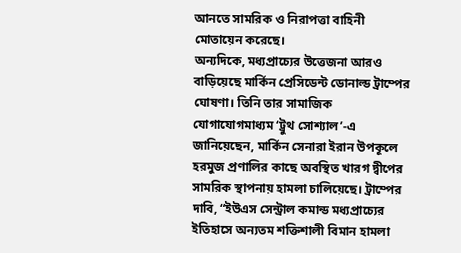আনতে সামরিক ও নিরাপত্তা বাহিনী মোতায়েন করেছে।
অন্যদিকে, মধ্যপ্রাচ্যের উত্তেজনা আরও বাড়িয়েছে মার্কিন প্রেসিডেন্ট ডোনাল্ড ট্রাম্পের ঘোষণা। তিনি তার সামাজিক যোগাযোগমাধ্যম ‘ট্রুথ সোশ্যাল’-এ জানিয়েছেন, মার্কিন সেনারা ইরান উপকূলে হরমুজ প্রণালির কাছে অবস্থিত খারগ দ্বীপের সামরিক স্থাপনায় হামলা চালিয়েছে। ট্রাম্পের দাবি, “ইউএস সেন্ট্রাল কমান্ড মধ্যপ্রাচ্যের ইতিহাসে অন্যতম শক্তিশালী বিমান হামলা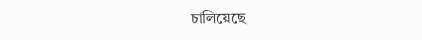চালিয়েছে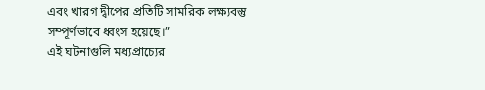এবং খারগ দ্বীপের প্রতিটি সামরিক লক্ষ্যবস্তু সম্পূর্ণভাবে ধ্বংস হয়েছে।”
এই ঘটনাগুলি মধ্যপ্রাচ্যের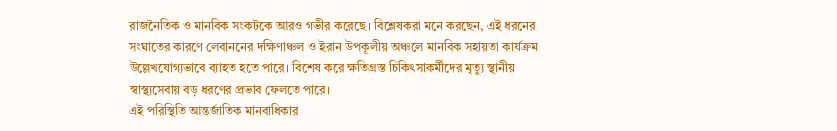রাজনৈতিক ও মানবিক সংকটকে আরও গভীর করেছে। বিশ্লেষকরা মনে করছেন, এই ধরনের সংঘাতের কারণে লেবাননের দক্ষিণাঞ্চল ও ইরান উপকূলীয় অঞ্চলে মানবিক সহায়তা কার্যক্রম উল্লেখযোগ্যভাবে ব্যাহত হতে পারে। বিশেষ করে ক্ষতিগ্রস্ত চিকিৎসাকর্মীদের মৃত্যু স্থানীয় স্বাস্থ্যসেবায় বড় ধরণের প্রভাব ফেলতে পারে।
এই পরিস্থিতি আন্তর্জাতিক মানবাধিকার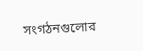সংগঠনগুলোর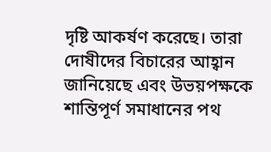দৃষ্টি আকর্ষণ করেছে। তারা দোষীদের বিচারের আহ্বান জানিয়েছে এবং উভয়পক্ষকে শান্তিপূর্ণ সমাধানের পথ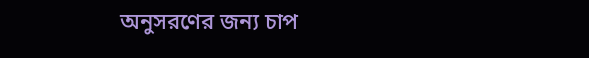অনুসরণের জন্য চাপ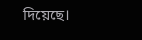দিয়েছে।